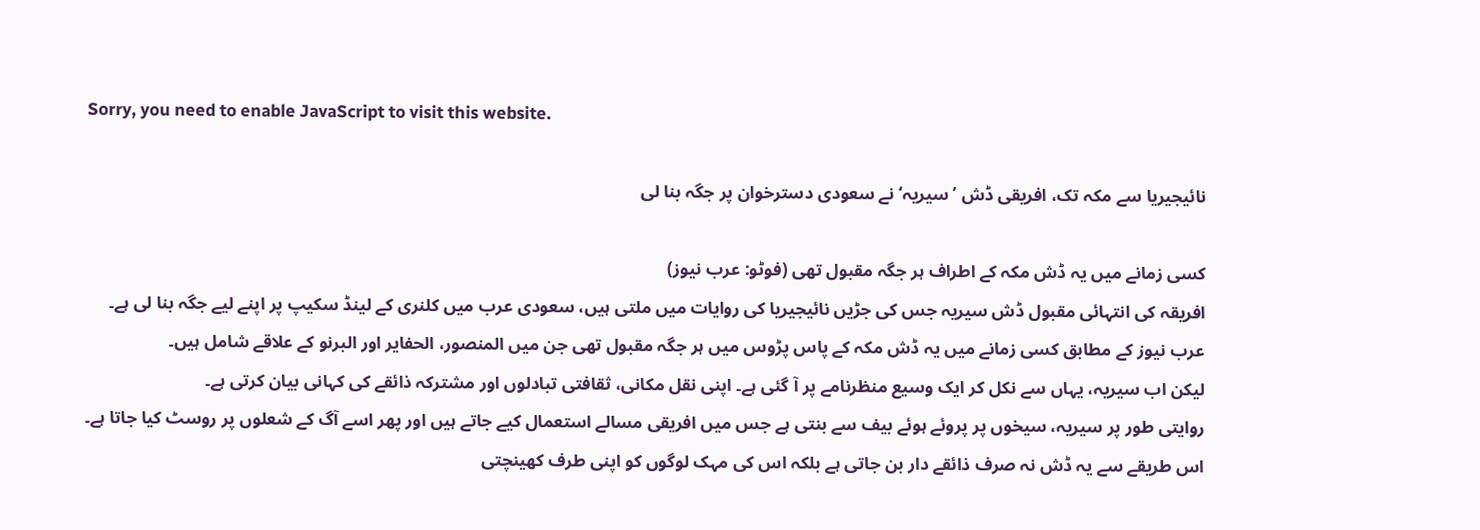Sorry, you need to enable JavaScript to visit this website.

نائیجیریا سے مکہ تک، افریقی ڈش ’سیریہ‘ نے سعودی دسترخوان پر جگہ بنا لی

کسی زمانے میں یہ ڈش مکہ کے اطراف ہر جگہ مقبول تھی (فوٹو: عرب نیوز)
افریقہ کی انتہائی مقبول ڈش سیریہ جس کی جڑیں نائیجیریا کی روایات میں ملتی ہیں، سعودی عرب میں کلنری کے لینڈ سکیپ پر اپنے لیے جگہ بنا لی ہے۔
عرب نیوز کے مطابق کسی زمانے میں یہ ڈش مکہ کے پاس پڑوس میں ہر جگہ مقبول تھی جن میں المنصور، الحفایر اور البرنو کے علاقے شامل ہیں۔
لیکن اب سیریہ، یہاں سے نکل کر ایک وسیع منظرنامے پر آ گئی ہے۔ اپنی نقل مکانی، ثقافتی تبادلوں اور مشترکہ ذائقے کی کہانی بیان کرتی ہے۔
روایتی طور پر سیریہ، سیخوں پر پروئے ہوئے بیف سے بنتی ہے جس میں افریقی مسالے استعمال کیے جاتے ہیں اور پھر اسے آگ کے شعلوں پر روسٹ کیا جاتا ہے۔
اس طریقے سے یہ ڈش نہ صرف ذائقے دار بن جاتی ہے بلکہ اس کی مہک لوگوں کو اپنی طرف کھینچتی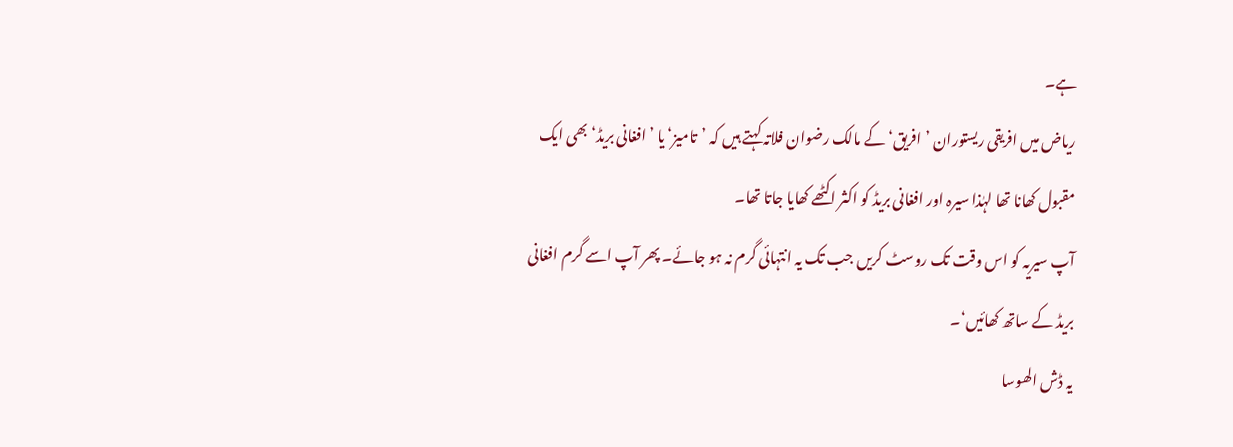ہے۔
ریاض میں افریقی ریستوران ’افریق‘ کے مالک رضوان فلاتہ کہتے ہیں کہ ’تامیز‘ یا ’افغانی بریڈ‘ بھی ایک مقبول کھانا تھا لہٰذا سیرہ اور افغانی بریڈ کو اکثر اکٹھے کھایا جاتا تھا۔
آپ سیریہ کو اس وقت تک روسٹ کریں جب تک یہ انتہائی گرم نہ ہو جائے۔ پھر آپ اسے گرم افغانی بریڈ کے ساتھ کھائیں‘۔
یہ ڈش الھوسا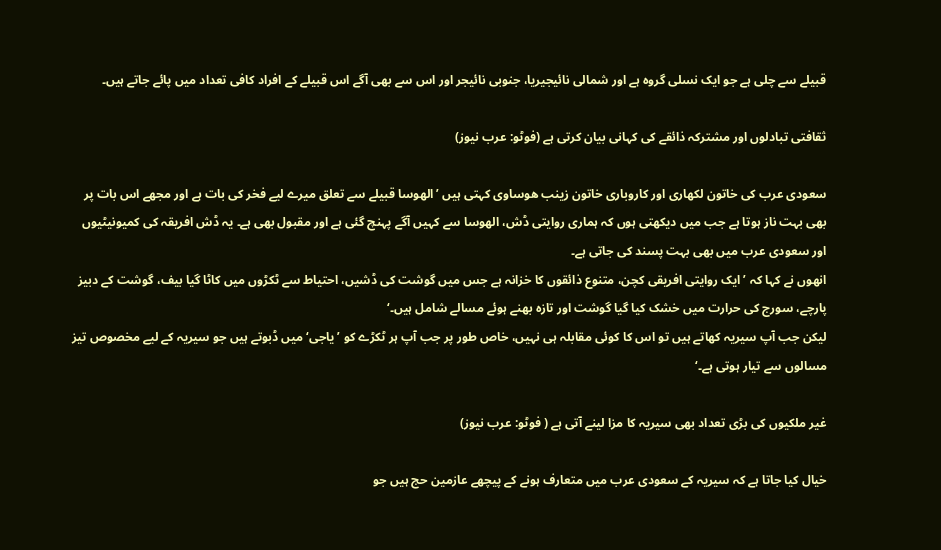قبیلے سے چلی ہے جو ایک نسلی گروہ ہے اور شمالی نائیجیریا، جنوبی نائیجر اور اس سے بھی آگے اس قبیلے کے افراد کافی تعداد میں پائے جاتے ہیں۔

ثقافتی تبادلوں اور مشترکہ ذائقے کی کہانی بیان کرتی ہے (فوٹو: عرب نیوز)

سعودی عرب کی خاتون لکھاری اور کاروباری خاتون زینب ھوساوی کہتی ہیں ’الھوسا قبیلے سے تعلق میرے لیے فخر کی بات ہے اور مجھے اس بات پر بھی بہت ناز ہوتا ہے جب میں دیکھتی ہوں کہ ہماری روایتی ڈش، الھوسا سے کہیں آگے پہنچ گئی ہے اور مقبول بھی ہے۔ یہ ڈش افریقہ کی کمیونیٹیوں اور سعودی عرب میں بھی بہت پسند کی جاتی ہے۔
انھوں نے کہا کہ ’ایک روایتی افریقی کچن، متنوع ذائقوں کا خزانہ ہے جس میں گوشت کی ڈشیں، احتیاط سے ٹکڑوں میں کاٹا گیا بیف، گوشت کے دبیز پارچے، سورج کی حرارت میں خشک کیا گیا گوشت اور تازہ بھنے ہوئے مسالے شامل ہیں۔‘
لیکن جب آپ سیریہ کھاتے ہیں تو اس کا کوئی مقابلہ ہی نہیں، خاص طور پر جب آپ ہر ٹکڑے کو ’یاجی‘ میں ڈبوتے ہیں جو سیریہ کے لیے مخصوص تیز مسالوں سے تیار ہوتی ہے۔‘

غیر ملکیوں کی بڑی تعداد بھی سیریہ کا مزا لینے آتی ہے ( فوٹو: عرب نیوز)

خیال کیا جاتا ہے کہ سیریہ کے سعودی عرب میں متعارف ہونے کے پیچھے عازمین حج ہیں جو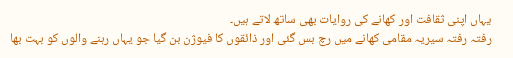یہاں اپنی ثقافت اور کھانے کی روایات بھی ساتھ لاتے ہیں۔
رفتہ رفتہ سیریہ مقامی کھانے میں رچ بس گئی اور ذائقوں کا فیوژن بن گیا جو یہاں رہنے والوں کو بہت بھا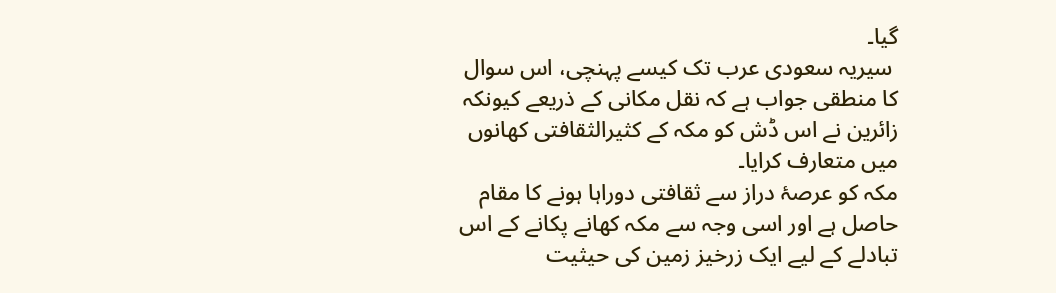گیا۔
 سیریہ سعودی عرب تک کیسے پہنچی، اس سوال کا منطقی جواب ہے کہ نقل مکانی کے ذریعے کیونکہ زائرین نے اس ڈش کو مکہ کے کثیرالثقافتی کھانوں میں متعارف کرایا۔
مکہ کو عرصۂ دراز سے ثقافتی دوراہا ہونے کا مقام حاصل ہے اور اسی وجہ سے مکہ کھانے پکانے کے اس تبادلے کے لیے ایک زرخیز زمین کی حیثیت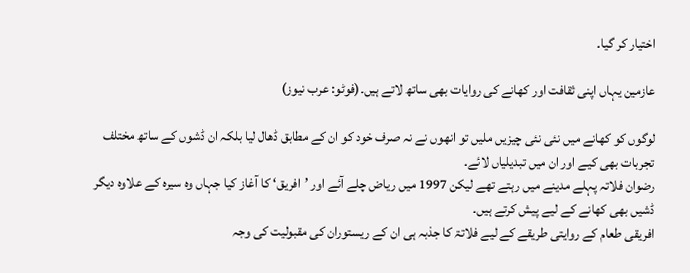اختیار کر گیا۔

عازمین یہاں اپنی ثقافت اور کھانے کی روایات بھی ساتھ لاتے ہیں۔(فوٹو: عرب نیوز)

لوگوں کو کھانے میں نئی نئی چیزیں ملیں تو انھوں نے نہ صرف خود کو ان کے مطابق ڈھال لیا بلکہ ان ڈشوں کے ساتھ مختلف تجربات بھی کیے اور ان میں تبدیلیاں لائے۔
رضوان فلاتہ پہلے مدینے میں رہتے تھے لیکن 1997 میں ریاض چلے آئے اور ’افریق‘ کا آغاز کیا جہاں وہ سیرہ کے علاوہ دیگر ڈشیں بھی کھانے کے لیے پیش کرتے ہیں۔
افریقی طعام کے روایتی طریقے کے لیے فلاتۃ کا جذبہ ہی ان کے ریستوران کی مقبولیت کی وجہ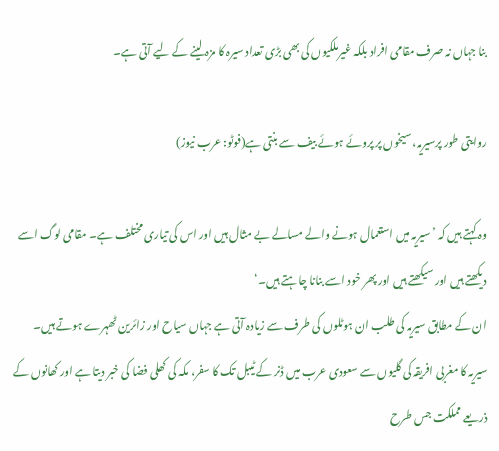بنا جہاں نہ صرف مقامی افراد بلکہ غیرملکیوں کی بھی بڑی تعداد سیرہ کا مزہ لینے کے لیے آتی ہے۔

روایتی طور پرسیریہ، سیخوں پر پروئے ہوئے بیف سے بنتی ہے(فوٹو: عرب نیوز)

وہ کہتے ہیں کہ ’سیریہ میں استعمال ہونے والے مسالے بے مثال ہیں اور اس کی تیاری مختلف ہے۔ مقامی لوگ اسے دیکھتے ہیں اور سیکھتے ہیں اور پھر خود اسے بنانا چاہتے ہیں۔‘
ان کے مطابق سیریہ کی طلب ان ہوٹلوں کی طرف سے زیادہ آتی ہے جہاں سیاح اور زائرین ٹھہرے ہوتے ہیں۔
سیریہ کا مغربی افریقہ کی گلیوں سے سعودی عرب میں ڈنر کے ٹیبل تک کا سفر، مکہ کی کھلی فضا کی خبر دیتا ہے اور کھانوں کے ذریعے مملکت جس طرح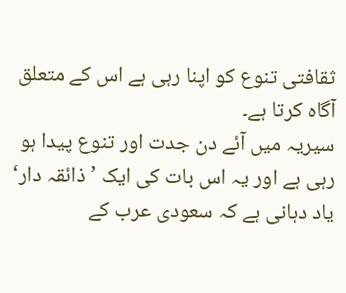ثقافتی تنوع کو اپنا رہی ہے اس کے متعلق آگاہ کرتا ہے۔
سیریہ میں آئے دن جدت اور تنوع پیدا ہو رہی ہے اور یہ اس بات کی ایک ’ذائقہ دار‘ یاد دہانی ہے کہ سعودی عرب کے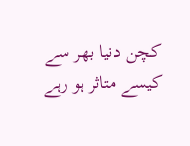کچن دنیا بھر سے کیسے متاثر ہو رہے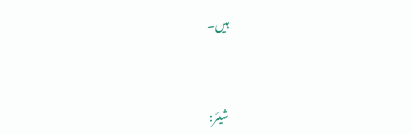ہیں۔



شیئر: